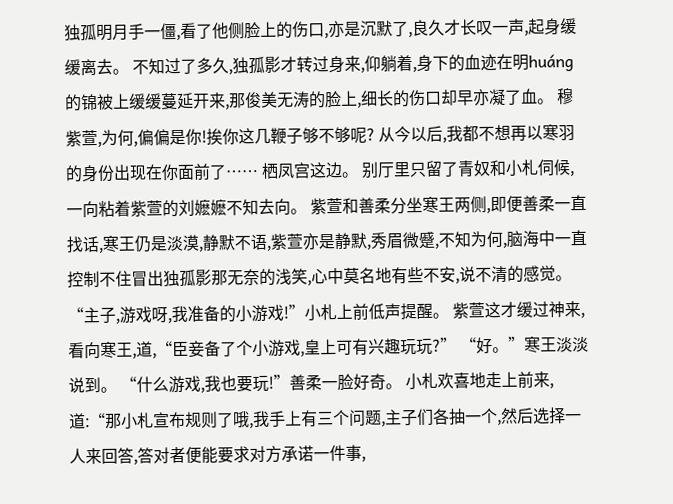独孤明月手一僵,看了他侧脸上的伤口,亦是沉默了,良久才长叹一声,起身缓缓离去。 不知过了多久,独孤影才转过身来,仰躺着,身下的血迹在明huáng的锦被上缓缓蔓延开来,那俊美无涛的脸上,细长的伤口却早亦凝了血。 穆紫萱,为何,偏偏是你!挨你这几鞭子够不够呢? 从今以后,我都不想再以寒羽的身份出现在你面前了…… 栖凤宫这边。 别厅里只留了青奴和小札伺候,一向粘着紫萱的刘嬷嬷不知去向。 紫萱和善柔分坐寒王两侧,即便善柔一直找话,寒王仍是淡漠,静默不语,紫萱亦是静默,秀眉微蹙,不知为何,脑海中一直控制不住冒出独孤影那无奈的浅笑,心中莫名地有些不安,说不清的感觉。 “主子,游戏呀,我准备的小游戏!”小札上前低声提醒。 紫萱这才缓过神来,看向寒王,道,“臣妾备了个小游戏,皇上可有兴趣玩玩?” “好。”寒王淡淡说到。 “什么游戏,我也要玩!”善柔一脸好奇。 小札欢喜地走上前来,道:“那小札宣布规则了哦,我手上有三个问题,主子们各抽一个,然后选择一人来回答,答对者便能要求对方承诺一件事,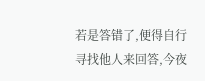若是答错了,便得自行寻找他人来回答,今夜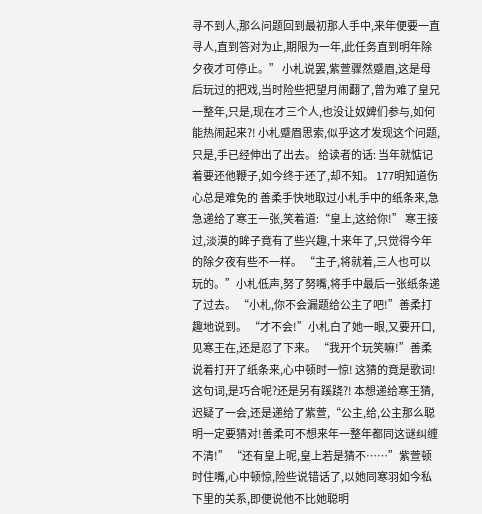寻不到人,那么问题回到最初那人手中,来年便要一直寻人,直到答对为止,期限为一年,此任务直到明年除夕夜才可停止。” 小札说罢,紫萱骤然蹙眉,这是母后玩过的把戏,当时险些把望月闹翻了,曾为难了皇兄一整年,只是,现在才三个人,也没让奴婢们参与,如何能热闹起来?! 小札蹙眉思索,似乎这才发现这个问题,只是,手已经伸出了出去。 给读者的话: 当年就惦记着要还他鞭子,如今终于还了,却不知。 177明知道伤心总是难免的 善柔手快地取过小札手中的纸条来,急急递给了寒王一张,笑着道:“皇上,这给你!” 寒王接过,淡漠的眸子竟有了些兴趣,十来年了,只觉得今年的除夕夜有些不一样。 “主子,将就着,三人也可以玩的。”小札低声,努了努嘴,将手中最后一张纸条递了过去。 “小札,你不会漏题给公主了吧!”善柔打趣地说到。 “才不会!”小札白了她一眼,又要开口,见寒王在,还是忍了下来。 “我开个玩笑嘛!”善柔说着打开了纸条来,心中顿时一惊! 这猜的竟是歌词! 这句词,是巧合呢?还是另有蹊跷?! 本想递给寒王猜,迟疑了一会,还是递给了紫萱,“公主,给,公主那么聪明一定要猜对!善柔可不想来年一整年都同这谜纠缠不清!” “还有皇上呢,皇上若是猜不……”紫萱顿时住嘴,心中顿惊,险些说错话了,以她同寒羽如今私下里的关系,即便说他不比她聪明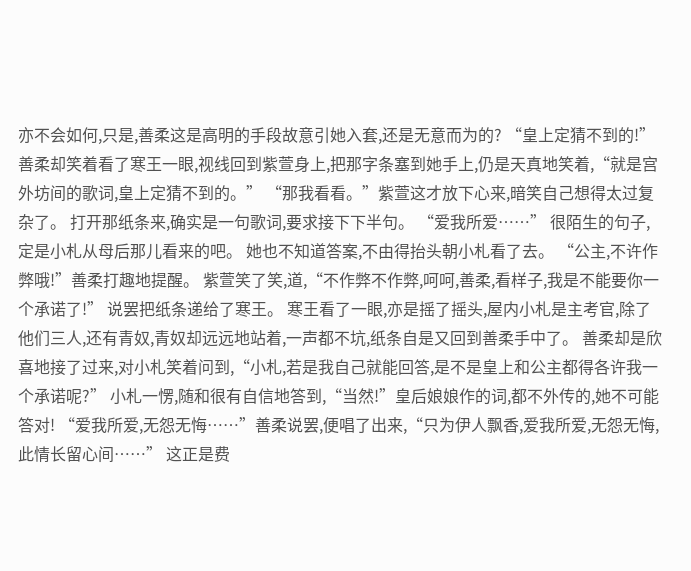亦不会如何,只是,善柔这是高明的手段故意引她入套,还是无意而为的? “皇上定猜不到的!”善柔却笑着看了寒王一眼,视线回到紫萱身上,把那字条塞到她手上,仍是天真地笑着,“就是宫外坊间的歌词,皇上定猜不到的。” “那我看看。”紫萱这才放下心来,暗笑自己想得太过复杂了。 打开那纸条来,确实是一句歌词,要求接下下半句。 “爱我所爱……” 很陌生的句子,定是小札从母后那儿看来的吧。 她也不知道答案,不由得抬头朝小札看了去。 “公主,不许作弊哦!”善柔打趣地提醒。 紫萱笑了笑,道,“不作弊不作弊,呵呵,善柔,看样子,我是不能要你一个承诺了!” 说罢把纸条递给了寒王。 寒王看了一眼,亦是摇了摇头,屋内小札是主考官,除了他们三人,还有青奴,青奴却远远地站着,一声都不坑,纸条自是又回到善柔手中了。 善柔却是欣喜地接了过来,对小札笑着问到,“小札,若是我自己就能回答,是不是皇上和公主都得各许我一个承诺呢?” 小札一愣,随和很有自信地答到,“当然!”皇后娘娘作的词,都不外传的,她不可能答对! “爱我所爱,无怨无悔……”善柔说罢,便唱了出来,“只为伊人飘香,爱我所爱,无怨无悔,此情长留心间……” 这正是费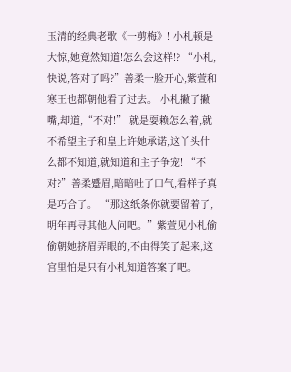玉清的经典老歌《一剪梅》! 小札顿是大惊,她竟然知道!怎么会这样!? “小札,快说,答对了吗?”善柔一脸开心,紫萱和寒王也都朝他看了过去。 小札撇了撇嘴,却道,“不对!” 就是耍赖怎么着,就不希望主子和皇上许她承诺,这丫头什么都不知道,就知道和主子争宠! “不对?”善柔蹙眉,暗暗吐了口气,看样子真是巧合了。 “那这纸条你就要留着了,明年再寻其他人问吧。”紫萱见小札偷偷朝她挤眉弄眼的,不由得笑了起来,这宫里怕是只有小札知道答案了吧。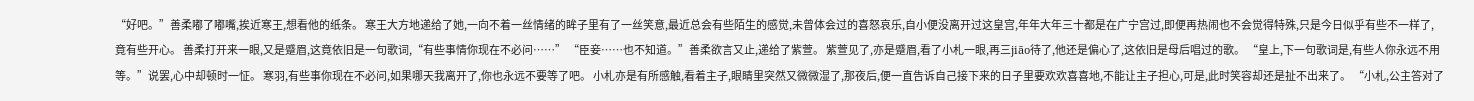“好吧。”善柔嘟了嘟嘴,挨近寒王,想看他的纸条。 寒王大方地递给了她,一向不着一丝情绪的眸子里有了一丝笑意,最近总会有些陌生的感觉,未曾体会过的喜怒哀乐,自小便没离开过这皇宫,年年大年三十都是在广宁宫过,即便再热闹也不会觉得特殊,只是今日似乎有些不一样了,竟有些开心。 善柔打开来一眼,又是蹙眉,这竟依旧是一句歌词,“有些事情你现在不必问……” “臣妾……也不知道。”善柔欲言又止,递给了紫萱。 紫萱见了,亦是蹙眉,看了小札一眼,再三jiāo待了,他还是偏心了,这依旧是母后唱过的歌。 “皇上,下一句歌词是,有些人你永远不用等。”说罢,心中却顿时一怔。 寒羽,有些事你现在不必问,如果哪天我离开了,你也永远不要等了吧。 小札亦是有所感触,看着主子,眼睛里突然又微微湿了,那夜后,便一直告诉自己接下来的日子里要欢欢喜喜地,不能让主子担心,可是,此时笑容却还是扯不出来了。 “小札,公主答对了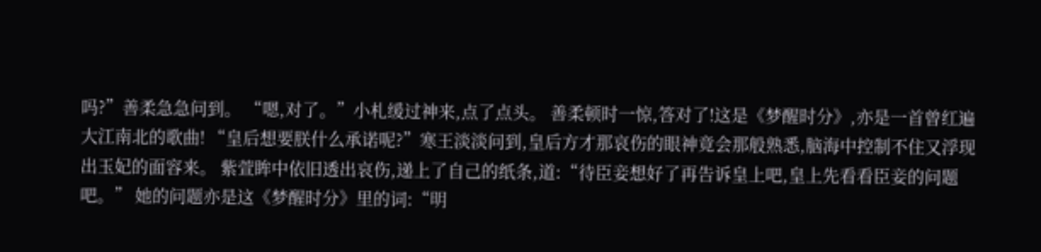吗?”善柔急急问到。 “嗯,对了。”小札缓过神来,点了点头。 善柔顿时一惊,答对了!这是《梦醒时分》,亦是一首曾红遍大江南北的歌曲! “皇后想要朕什么承诺呢?”寒王淡淡问到,皇后方才那哀伤的眼神竟会那般熟悉,脑海中控制不住又浮现出玉妃的面容来。 紫萱眸中依旧透出哀伤,递上了自己的纸条,道:“待臣妾想好了再告诉皇上吧,皇上先看看臣妾的问题吧。” 她的问题亦是这《梦醒时分》里的词:“明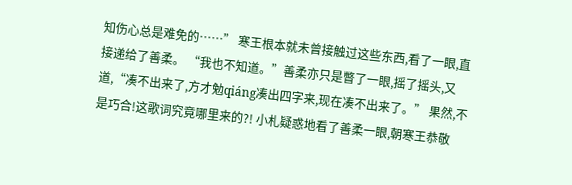知伤心总是难免的……” 寒王根本就未曾接触过这些东西,看了一眼,直接递给了善柔。 “我也不知道。”善柔亦只是瞥了一眼,摇了摇头,又道,“凑不出来了,方才勉qiáng凑出四字来,现在凑不出来了。” 果然,不是巧合!这歌词究竟哪里来的?! 小札疑惑地看了善柔一眼,朝寒王恭敬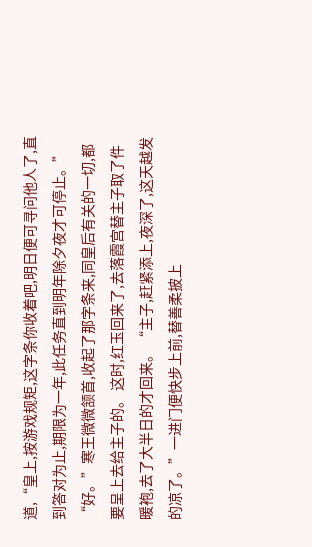道,“皇上,按游戏规矩,这字条你收着吧,明日便可寻问他人了,直到答对为止,期限为一年,此任务直到明年除夕夜才可停止。” “好。”寒王微微颔首,收起了那字条来,同皇后有关的一切,都要呈上去给主子的。 这时,红玉回来了,去落霞宫替主子取了件暖袍,去了大半日的才回来。 “主子,赶紧添上,夜深了,这天越发的凉了。”一进门便快步上前,替善柔披上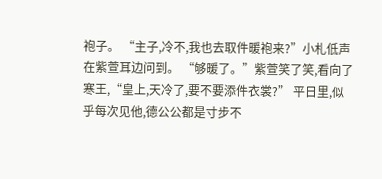袍子。 “主子,冷不,我也去取件暖袍来?”小札低声在紫萱耳边问到。 “够暖了。”紫萱笑了笑,看向了寒王,“皇上,天冷了,要不要添件衣裳?” 平日里,似乎每次见他,德公公都是寸步不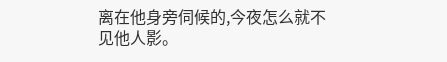离在他身旁伺候的,今夜怎么就不见他人影。